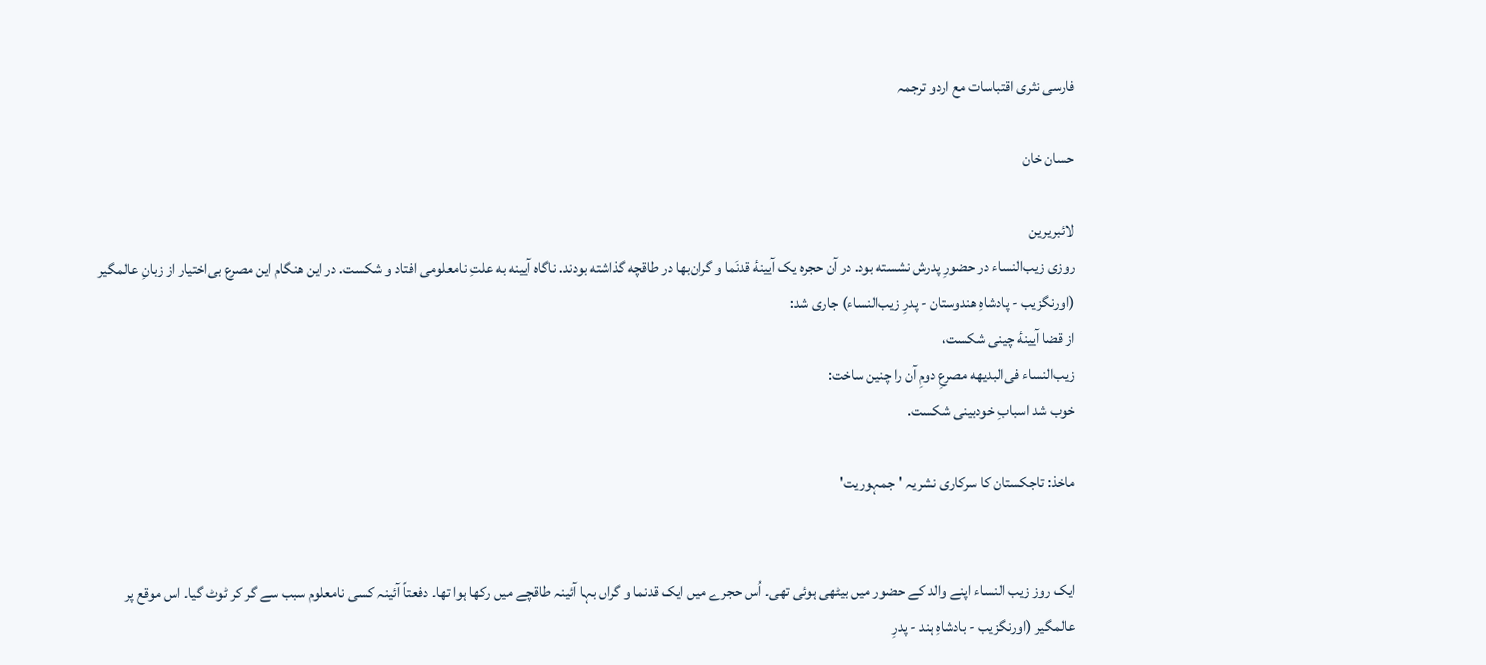فارسی نثری اقتباسات مع اردو ترجمہ

حسان خان

لائبریرین
روزی زیب‌النساء در حضورِ پدرش نشسته بود. در آن حجره یک آیینهٔ قدنَما و گران‌بها در طاقچه گذاشته بودند. ناگاه آیینه به علتِ نامعلومی افتاد و شکست. در این هنگام این مصرع بی‌اختیار از زبانِ عالمگیر (اورنگزیب - پادشاهِ هندوستان - پدرِ زیب‌النساء) جاری شد:
از قضا آیینهٔ چینی شکست،
زیب‌النساء فی‌البدیهه مصرعِ دومِ آن را چنین ساخت:
خوب شد اسبابِ خودبینی شکست.

ماخذ: تاجکستان کا سرکاری نشریہ 'جمہوریت'


ایک روز زیب النساء اپنے والد کے حضور میں بیٹھی ہوئی تھی۔ اُس حجرے میں ایک قدنما و گراں بہا آئینہ طاقچے میں رکھا ہوا تھا۔ دفعتاً آئینہ کسی نامعلوم سبب سے گر کر ٹوٹ گیا۔ اس موقع پر عالمگیر (اورنگزیب - بادشاہِ ہند - پدرِ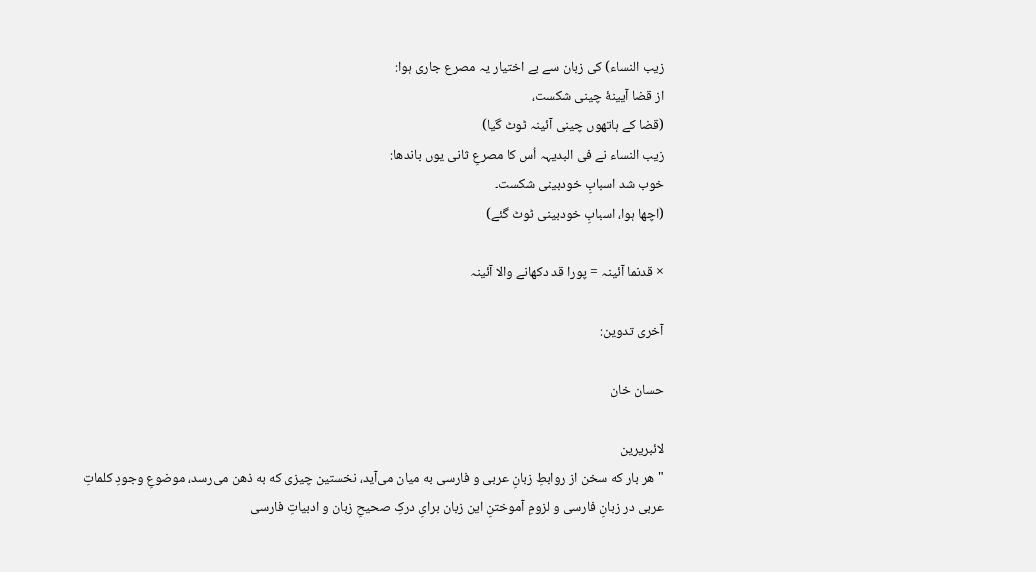زیب النساء) کی زبان سے بے اختیار یہ مصرع جاری ہوا:
از قضا آیینهٔ چینی شکست،
(قضا کے ہاتھوں چینی آئینہ ٹوٹ گیا)
زیب النساء نے فی البدیہہ اُس کا مصرعِ ثانی یوں باندھا:
خوب شد اسبابِ خودبینی شکست۔
(اچھا ہوا، اسبابِ خودبینی ٹوٹ گئے)

× قدنما آئینہ = پورا قد دکھانے والا آئینہ

آخری تدوین:

حسان خان

لائبریرین
"هر بار که سخن از روابطِ زبانِ عربی و فارسی به میان می‌آید، نخستین چیزی که به ذهن می‌رسد، موضوعِ وجودِ کلماتِ عربی در زبانِ فارسی و لزومِ آموختنِ این زبان برایِ درکِ صحیحِ زبان و ادبیاتِ فارسی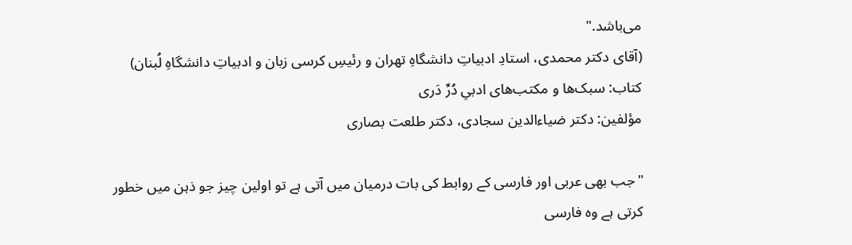می‌باشد."
(آقای دکتر محمدی، استادِ ادبیاتِ دانشگاهِ تهران و رئیسِ کرسی زبان و ادبیاتِ دانشگاهِ لُبنان)
کتاب: سبک‌ها و مکتب‌های ادبیِ دُرِّ دَری
مؤلفین: دکتر ضیاءالدین سجادی، دکتر طلعت بصاری

"جب بھی عربی اور فارسی کے روابط کی بات درمیان میں آتی ہے تو اولین چیز جو ذہن میں خطور کرتی ہے وہ فارسی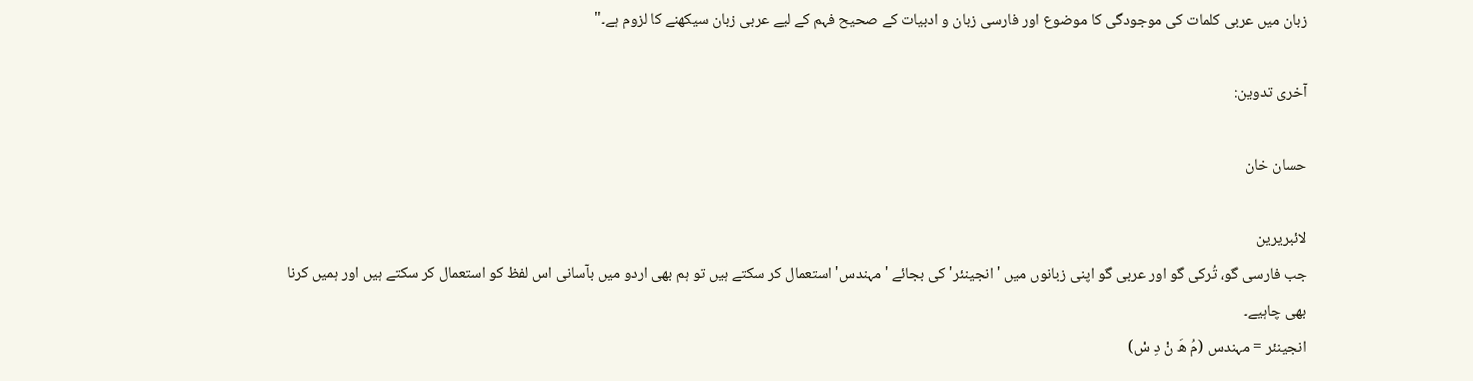زبان میں عربی کلمات کی موجودگی کا موضوع اور فارسی زبان و ادبیات کے صحیح فہم کے لیے عربی زبان سیکھنے کا لزوم ہے۔"

آخری تدوین:

حسان خان

لائبریرین
جب فارسی گو، تُرکی گو اور عربی گو اپنی زبانوں میں 'انجینئر' کی بجائے 'مہندس' استعمال کر سکتے ہیں تو ہم بھی اردو میں بآسانی اس لفظ کو استعمال کر سکتے ہیں اور ہمیں کرنا بھی چاہیے۔
انجینئر = مہندس (مُ هَ نْ دِ سْ)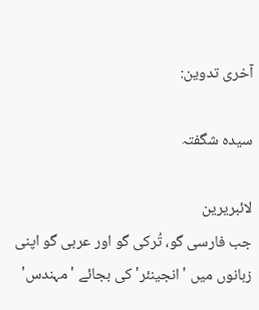آخری تدوین:

سیدہ شگفتہ

لائبریرین
جب فارسی گو، تُرکی گو اور عربی گو اپنی زبانوں میں 'انجینئر' کی بجائے 'مہندس'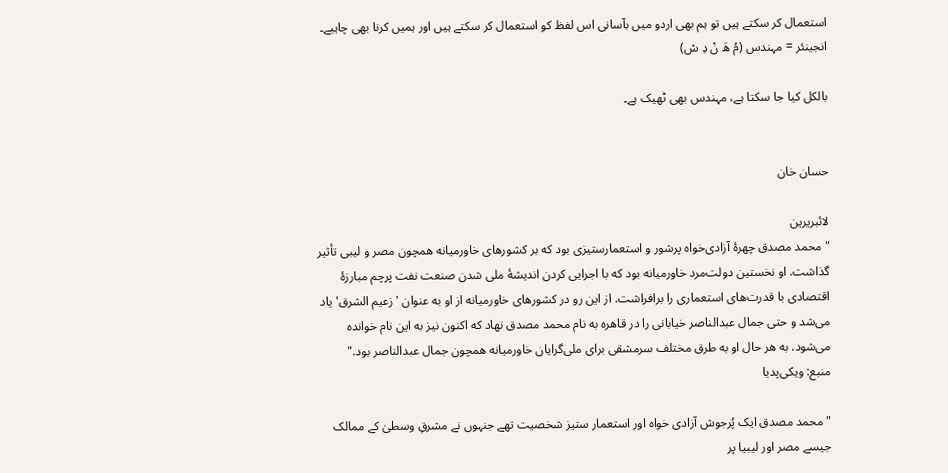استعمال کر سکتے ہیں تو ہم بھی اردو میں بآسانی اس لفظ کو استعمال کر سکتے ہیں اور ہمیں کرنا بھی چاہیے۔
انجینئر = مہندس (مُ هَ نْ دِ سْ)

بالکل کیا جا سکتا ہے، مہندس بھی ٹھیک ہے۔


حسان خان

لائبریرین
"محمد مصدق چهرهٔ آزادی‌خواه پرشور و استعمارستیزی بود که بر کشورهای خاورمیانه همچون مصر و لیبی تأثیر گذاشت. او نخستین دولت‌مرد خاورمیانه بود که با اجرایی کردن اندیشهٔ ملی شدن صنعت نفت پرچم مبارزهٔ اقتصادی با قدرت‌های استعماری را برافراشت. از این رو در کشورهای خاورمیانه از او به عنوان 'زعیم الشرق' یاد می‌شد و حتی جمال عبدالناصر خیابانی را در قاهره به نام محمد مصدق نهاد که اکنون نیز به این نام خوانده می‌شود. به هر حال او به طرق مختلف سرمشقی برای ملی‌گرایان خاورمیانه همچون جمال عبدالناصر بود."
منبع: ویکی‌پدیا

"محمد مصدق ایک پُرجوش آزادی خواہ اور استعمار ستیز شخصیت تھے جنہوں نے مشرقِ وسطیٰ کے ممالک جیسے مصر اور لیبیا پر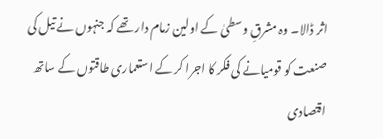اثر ڈالا۔ وہ مشرقِ وسطیٰ کے اولین زمام دار تھے کہ جنہوں نے تیل کی صنعت کو قومیانے کی فکر کا اجرا کر کے استعماری طاقتوں کے ساتھ اقتصادی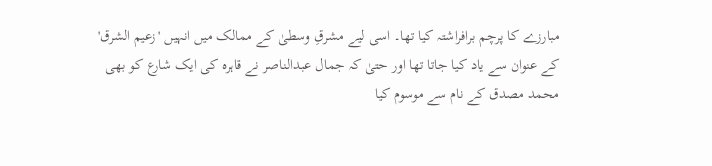مبارزے کا پرچم برافراشتہ کیا تھا۔ اسی لیے مشرقِ وسطیٰ کے ممالک میں انہیں 'زعیم الشرق' کے عنوان سے یاد کیا جاتا تھا اور حتیٰ کہ جمال عبدالناصر نے قاہرہ کی ایک شارع کو بھی محمد مصدق کے نام سے موسوم کیا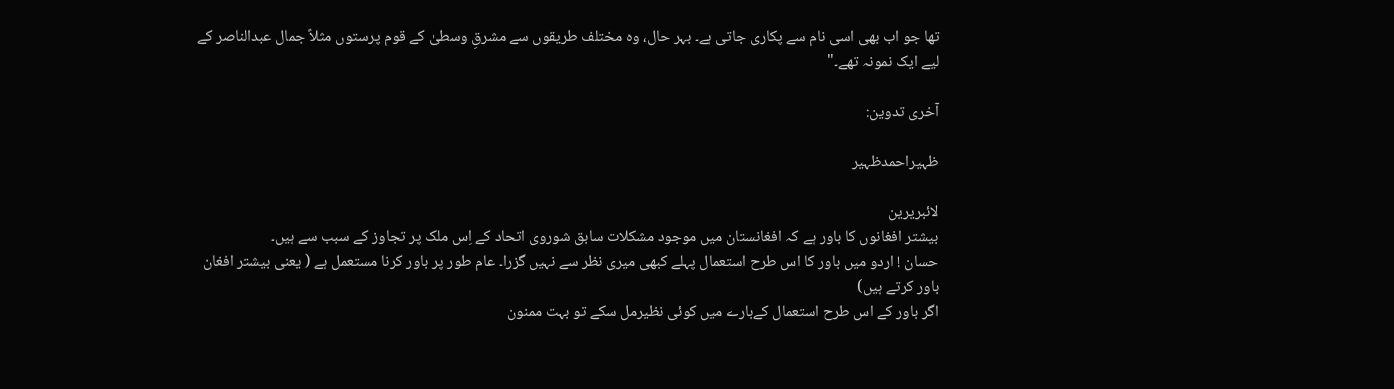تھا جو اب بھی اسی نام سے پکاری جاتی ہے۔ بہر حال، وہ مختلف طریقوں سے مشرقِ وسطیٰ کے قوم پرستوں مثلاً جمال عبدالناصر کے لیے ایک نمونہ تھے۔"

آخری تدوین:

ظہیراحمدظہیر

لائبریرین
بیشتر افغانوں کا باور ہے کہ افغانستان میں موجود مشکلات سابق شوروی اتحاد کے اِس ملک پر تجاوز کے سبب سے ہیں۔
حسان ! اردو میں باور کا اس طرح استعمال پہلے کبھی میری نظر سے نہیں گزرا۔ عام طور پر باور کرنا مستعمل ہے ( یعنی بیشتر افغان باور کرتے ہیں)
اگر باور کے اس طرح استعمال کےبارے میں کوئی نظیرمل سکے تو بہت ممنون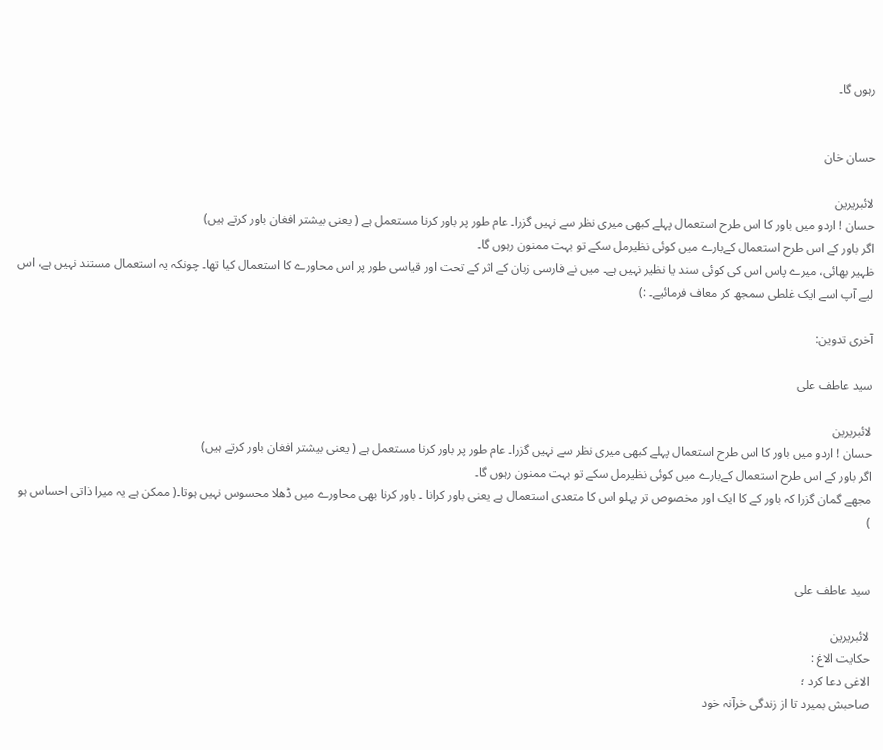رہوں گا۔


حسان خان

لائبریرین
حسان ! اردو میں باور کا اس طرح استعمال پہلے کبھی میری نظر سے نہیں گزرا۔ عام طور پر باور کرنا مستعمل ہے ( یعنی بیشتر افغان باور کرتے ہیں)
اگر باور کے اس طرح استعمال کےبارے میں کوئی نظیرمل سکے تو بہت ممنون رہوں گا۔
ظہیر بھائی، میرے پاس اس کی کوئی سند یا نظیر نہیں ہے۔ میں نے فارسی زبان کے اثر کے تحت اور قیاسی طور پر اس محاورے کا استعمال کیا تھا۔ چونکہ یہ استعمال مستند نہیں ہے، اس لیے آپ اسے ایک غلطی سمجھ کر معاف فرمائیے۔ :)

آخری تدوین:

سید عاطف علی

لائبریرین
حسان ! اردو میں باور کا اس طرح استعمال پہلے کبھی میری نظر سے نہیں گزرا۔ عام طور پر باور کرنا مستعمل ہے ( یعنی بیشتر افغان باور کرتے ہیں)
اگر باور کے اس طرح استعمال کےبارے میں کوئی نظیرمل سکے تو بہت ممنون رہوں گا۔
مجھے گمان گزرا کہ باور کے کا ایک اور مخصوص تر پہلو اس کا متعدی استعمال ہے یعنی باور کرانا ۔ باور کرنا بھی محاورے میں ڈھلا محسوس نہیں ہوتا۔( ممکن ہے یہ میرا ذاتی احساس ہو )


سید عاطف علی

لائبریرین
حکایت الاغ :
الاغی دعا کرد ؛
صاحبش بمیرد تا از زندگی خرآنہ خود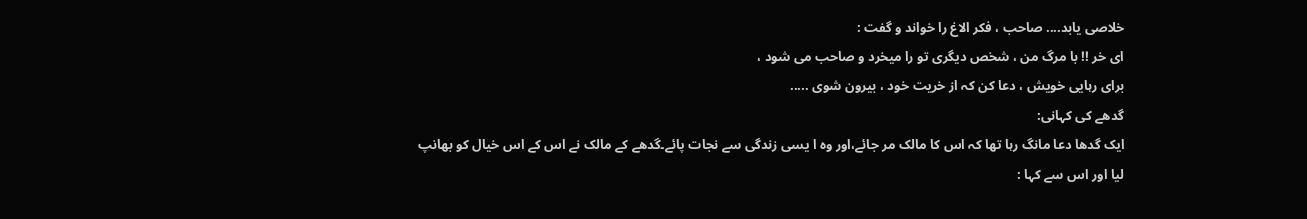خلاصی یابد.... صاحب ، فکر الاغ را خواند و گفت :
ای خر !! با مرگ من ، شخص دیگری تو را میخرد و صاحب می شود ،
برای رہایی خویش ، دعا کن کہ از خریت خود ، بیرون شوی .....
گدھے کی کہانی:
ایک گدھا دعا مانگ رہا تھا کہ اس کا مالک مر جائے،اور وہ ا یسی زندگی سے نجات پائے۔گدھے کے مالک نے اس کے اس خیال کو بھانپ لیا اور اس سے کہا :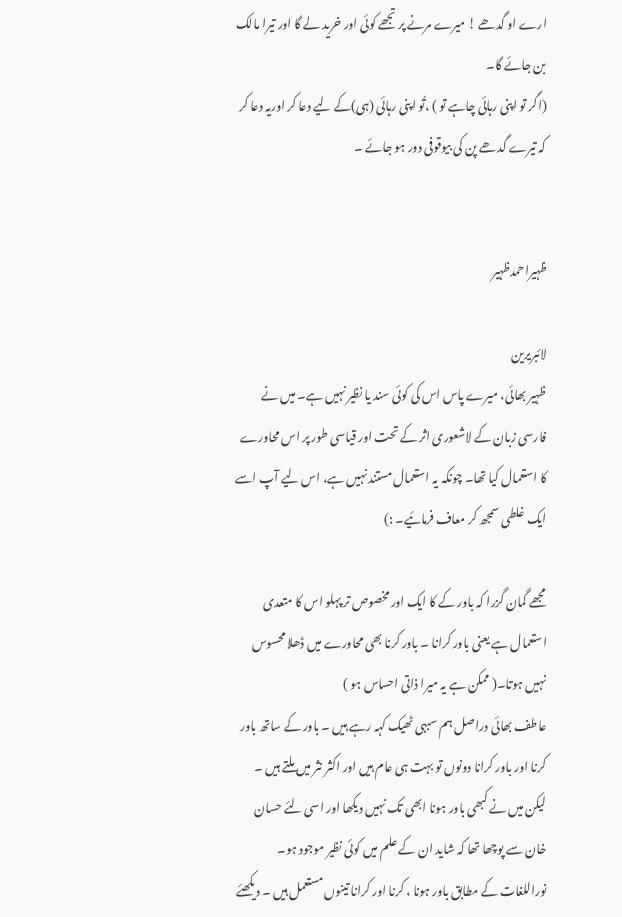ارے او گدھے ! میرے مرنے پر تجھے کوئی اور خرید لے گا اور تیرا مالک بن جائے گا۔
(اگر تو اپنی رہائی چاہے تو ) ،تُو اپنی رہائی (ہی)کے لیے دعا کر اوریہ دعا کر کہ تیرے گدھے پن کی بیوقوفی دور ہو جائے ۔


ظہیراحمدظہیر

لائبریرین
ظہیر بھائی، میرے پاس اس کی کوئی سند یا نظیر نہیں ہے۔ میں نے فارسی زبان کے لاشعوری اثر کے تحت اور قیاسی طور پر اس محاورے کا استعمال کیا تھا۔ چونکہ یہ استعمال مستند نہیں ہے، اس لیے آپ اسے ایک غلطی سمجھ کر معاف فرمائیے۔ :)

مجھے گمان گزرا کہ باور کے کا ایک اور مخصوص تر پہلو اس کا متعدی استعمال ہے یعنی باور کرانا ۔ باور کرنا بھی محاورے میں ڈھلا محسوس نہیں ہوتا۔( ممکن ہے یہ میرا ذاتی احساس ہو )
عاطف بھائی دراصل ہم سبہی ٹھیک کہہ رہے ہیں ۔ باور کے ساتھ باور کرنا اور باور کرانا دونوں تو بہت ہی عام ہیں اور اکثر نثر میں ملتے ہیں ۔ لیکن میں نے کبھی باور ہونا ابھی تک نہیں دیکھا اور اسی لئے حسان خان سے پوچھا تھا کہ شاید ان کے علم میں کوئی نظیر موجود ہو۔ نوراللغات کے مطابق باور ہونا ، کرنا اور کرانا تینوں مستعمل ہیں ۔ دیکھئے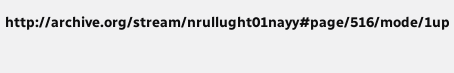http://archive.org/stream/nrullught01nayy#page/516/mode/1up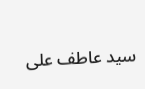سید عاطف علی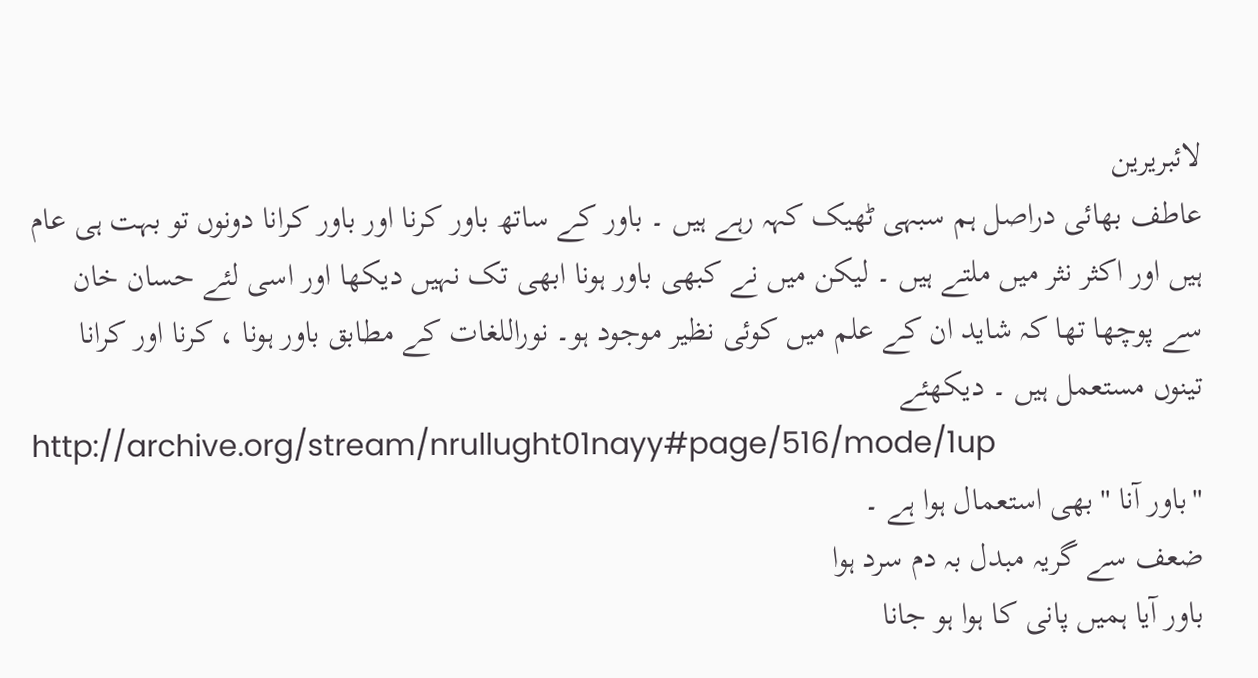لائبریرین
عاطف بھائی دراصل ہم سبہی ٹھیک کہہ رہے ہیں ۔ باور کے ساتھ باور کرنا اور باور کرانا دونوں تو بہت ہی عام ہیں اور اکثر نثر میں ملتے ہیں ۔ لیکن میں نے کبھی باور ہونا ابھی تک نہیں دیکھا اور اسی لئے حسان خان سے پوچھا تھا کہ شاید ان کے علم میں کوئی نظیر موجود ہو۔ نوراللغات کے مطابق باور ہونا ، کرنا اور کرانا تینوں مستعمل ہیں ۔ دیکھئے
http://archive.org/stream/nrullught01nayy#page/516/mode/1up
"باور آنا "بھی استعمال ہوا ہے ۔
ضعف سے گریہ مبدل بہ دم سرد ہوا
باور آیا ہمیں پانی کا ہوا ہو جانا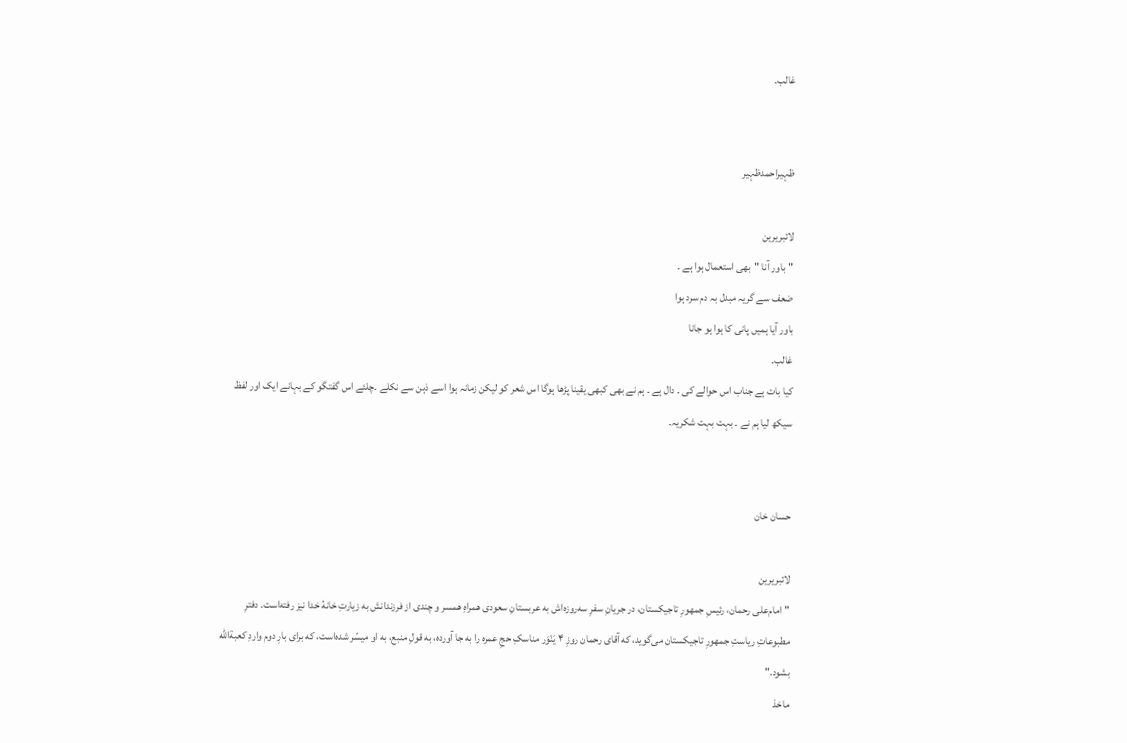غالب۔


ظہیراحمدظہیر

لائبریرین
"باور آنا "بھی استعمال ہوا ہے ۔
ضعف سے گریہ مبدل بہ دم سرد ہوا
باور آیا ہمیں پانی کا ہوا ہو جانا
غالب۔
کیا بات ہے جناب اس حوالے کی ۔ دال ہے ۔ ہم نے بھی کبھی یقینا پڑھا ہوگا اس شعر کو لیکن زمانہ ہوا اسے ذہن سے نکلے ۔چلئے اس گفتگو کے بہانے ایک اور لفظ سیکھ لیا ہم نے ۔ بہت بہت شکریہ۔


حسان خان

لائبریرین
"امام‌علی رحمان، رئیسِ جمهورِ تاجیکستان، در جریانِ سفرِ سه‌روزه‌اش به عربستانِ سعودی همراهِ همسر و چندی از فرزندانش به زیارتِ خانهٔ خدا نیز رفته‌است. دفترِ مطبوعاتِ ریاستِ جمهورِ تاجیکستان می‌گوید، که آقای رحمان روزِ ۴ یَنْوَر مناسکِ حجِ عمره را به جا آورده، به قولِ منبع، به او میسّر شده‌است، که برای بارِ دوم واردِ کعبة‌الله بشود."
ماخذ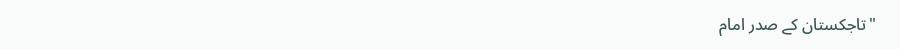"تاجکستان کے صدر امام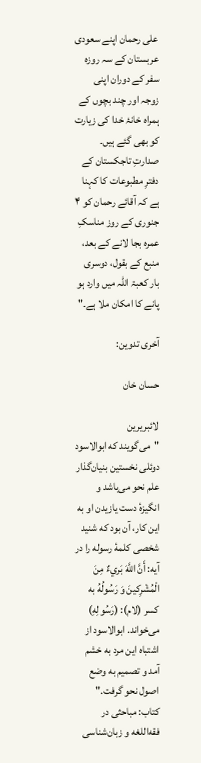علی رحمان اپنے سعودی عربستان کے سہ روزہ سفر کے دوران اپنی زوجہ اور چند بچوں کے ہمراہ خانۂ خدا کی زیارت کو بھی گئے ہیں۔ صدارتِ تاجکستان کے دفترِ مطبوعات کا کہنا ہے کہ آقائے رحمان کو ۴ جنوری کے روز مناسکِ عمرہ بجا لانے کے بعد، منبع کے بقول، دوسری بار کعبۃ اللہ میں وارد ہو پانے کا امکان ملا ہے۔"

آخری تدوین:

حسان خان

لائبریرین
"می‌گویند که ابوالاسود دوئلی نخستین بنیان‌گذار علم نحو می‌باشد و انگیزهٔ دست یازیدن او به این کار، آن بود که شنید شخصی کلمهٔ رسوله را در آیه: أَنَّ اللَّهَ بَريءٌ مِنَ الْمُشْرِکينَ وَ رَسُولُهُ به کسر (لام): (رَسُولِهِ) می‌خواند. ابوالاسود از اشتباه این مرد به خشم آمد و تصمیم به وضع اصول نحو گرفت."
کتاب: مباحثی در فقه‌اللغه و زبان‌شناسی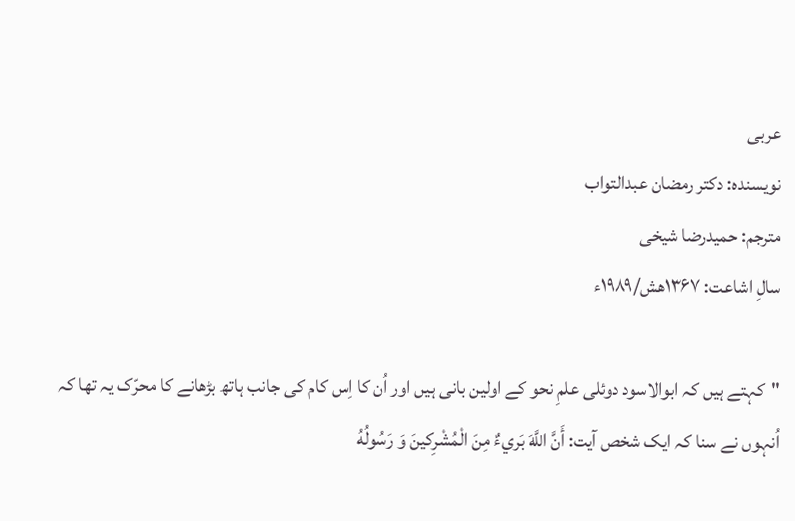عربی
نویسنده: دکتر رمضان عبدالتواب
مترجم: حمیدرضا شیخی
سالِ اشاعت: ۱۳۶۷هش/۱۹۸۹ء

"کہتے ہیں کہ ابوالاسود دوئلی علمِ نحو کے اولین بانی ہیں اور اُن کا اِس کام کی جانب ہاتھ بڑھانے کا محرّک یہ تھا کہ اُنہوں نے سنا کہ ایک شخص آیت: أَنَّ اللَّهَ بَريءٌ مِنَ الْمُشْرِکينَ وَ رَسُولُهُ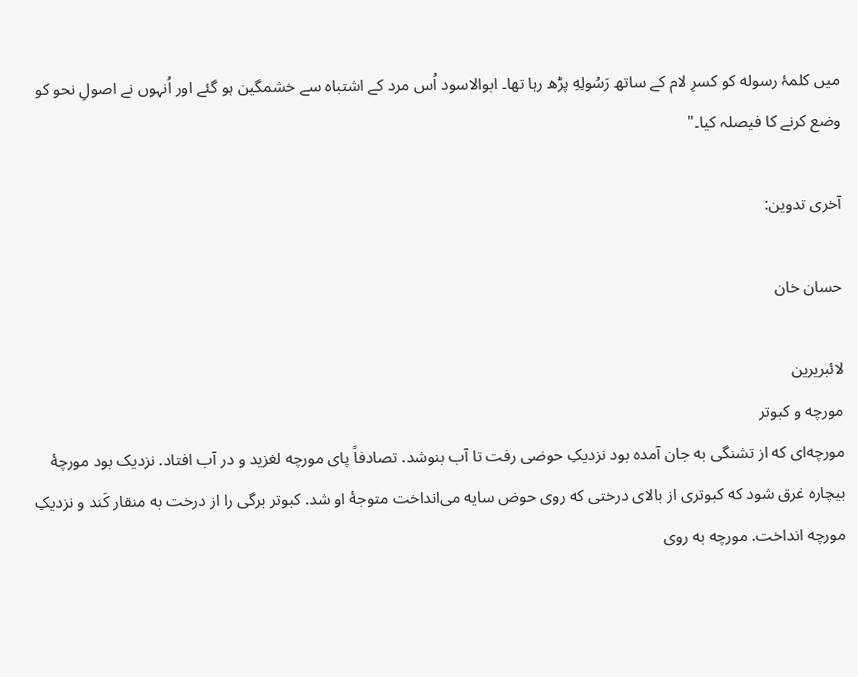میں کلمۂ رسوله کو کسرِ لام کے ساتھ رَسُولِهِ پڑھ رہا تھا۔ ابوالاسود اُس مرد کے اشتباہ سے خشمگین ہو گئے اور اُنہوں نے اصولِ نحو کو وضع کرنے کا فیصلہ کیا۔"

آخری تدوین:

حسان خان

لائبریرین
مورچه و کبوتر
مورچه‌ای که از تشنگی به جان آمده بود نزدیکِ حوضی رفت تا آب بنوشد. تصادفاً پای مورچه لغزید و در آب افتاد. نزدیک بود مورچهٔ بیچاره غرق شود که کبوتری از بالای درختی که روی حوض سایه می‌انداخت متوجهٔ او شد. کبوتر برگی را از درخت به منقار کَند و نزدیکِ مورچه انداخت. مورچه به روی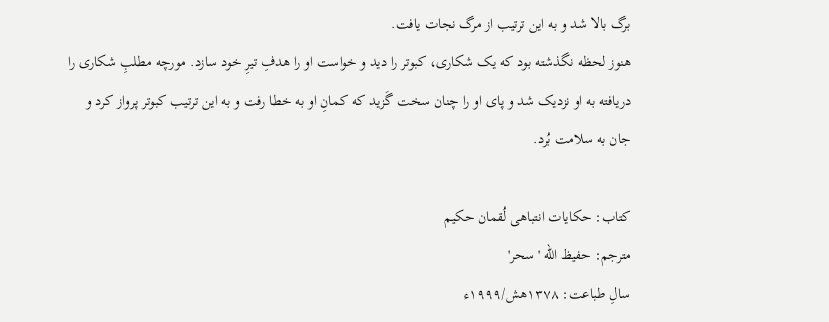برگ بالا شد و به این ترتیب از مرگ نجات یافت.
هنوز لحظه نگذشته بود که یک شکاری، کبوتر را دید و خواست او را هدفِ تیرِ خود سازد. مورچه مطلبِ شکاری را دریافته به او نزدیک شد و پای او را چنان سخت گَزید که کمانِ او به خطا رفت و به این ترتیب کبوتر پرواز کرد و جان به سلامت بُرد.

کتاب: حکایات انتباهی لُقمان حکیم
مترجم: حفیظ الله 'سحر'
سالِ طباعت: ۱۳۷۸هش/۱۹۹۹ء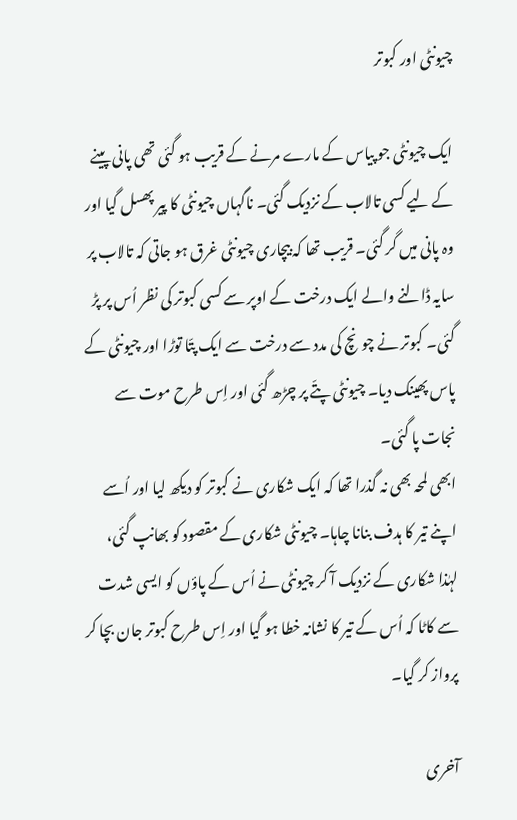چیونٹی اور کبوتر

ایک چیونٹی جو پیاس کے مارے مرنے کے قریب ہو گئی تھی پانی پینے کے لیے کسی تالاب کے نزدیک گئی۔ ناگہاں چیونٹی کا پیر پھسل گیا اور وہ پانی میں گر گئی۔ قریب تھا کہ بیچاری چیونٹی غرق ہو جاتی کہ تالاب پر سایہ ڈالنے والے ایک درخت کے اوپر سے کسی کبوتر کی نظر اُس پر پڑ گئی۔ کبوتر نے چونچ کی مدد سے درخت سے ایک پتّا توڑا اور چیونٹی کے پاس پھینک دیا۔ چیونٹی پتّے پر چڑھ گئی اور اِس طرح موت سے نجات پا گئی۔
ابھی لمحہ بھی نہ گذرا تھا کہ ایک شکاری نے کبوتر کو دیکھ لیا اور اُسے اپنے تیر کا ہدف بنانا چاہا۔ چیونٹی شکاری کے مقصود کو بھانپ گئی، لہٰذا شکاری کے نزدیک آ کر چیونٹی نے اُس کے پاؤں کو ایسی شدت سے کاٹا کہ اُس کے تیر کا نشانہ خطا ہو گیا اور اِس طرح کبوتر جان بچا کر پرواز کر گیا۔

آخری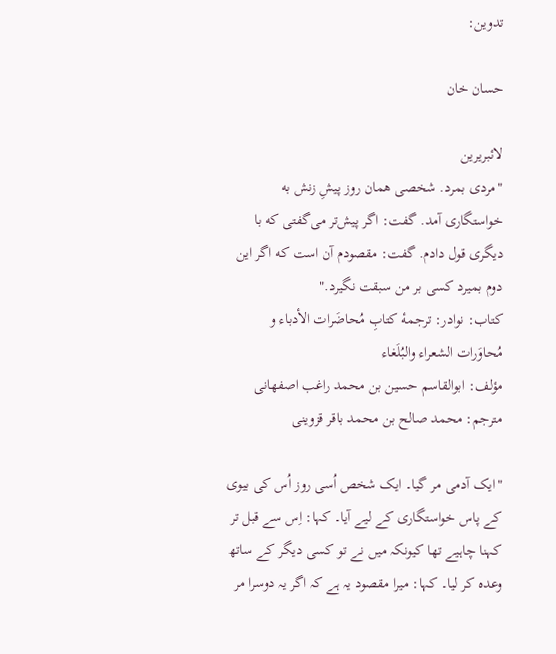تدوین:

حسان خان

لائبریرین
"مردی بمرد. شخصی همان روز پیشِ زنش به خواستگاری آمد. گفت: اگر پیش‌تر می‌گفتی که با دیگری قول دادم. گفت: مقصودم آن است که اگر این دوم بمیرد کسی بر من سبقت نگیرد."
کتاب: نوادر: ترجمهٔ کتابِ مُحاضَرات الأدباء و مُحاوَرات الشعراء والبُلَغاء
مؤلف: ابوالقاسم حسین بن محمد راغب اصفهانی
مترجم: محمد صالح بن محمد باقر قزوینی

"ایک آدمی مر گیا۔ ایک شخص اُسی روز اُس کی بیوی کے پاس خواستگاری کے لیے آیا۔ کہا: اِس سے قبل تر کہنا چاہیے تھا کیونکہ میں نے تو کسی دیگر کے ساتھ وعدہ کر لیا۔ کہا: میرا مقصود یہ ہے کہ اگر یہ دوسرا مر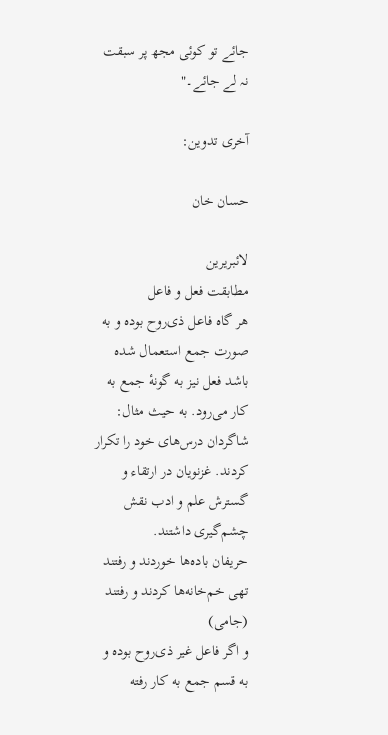جائے تو کوئی مجھ پر سبقت نہ لے جائے۔"

آخری تدوین:

حسان خان

لائبریرین
مطابقت فعل و فاعل
هر گاه فاعل ذی‌روح بوده و به صورت جمع استعمال شده باشد فعل نیز به گونهٔ جمع به کار می‌رود. به حیث مثال:
شاگردان درس‌های خود را تکرار کردند. غزنویان در ارتقاء و گسترش علم و ادب نقش چشم‌گیری داشتند.
حریفان باده‌ها خوردند و رفتند
تهی خم‌خانه‌ها کردند و رفتند
(جامی)
و اگر فاعل غیر ذی‌روح بوده و به قسم جمع به کار رفته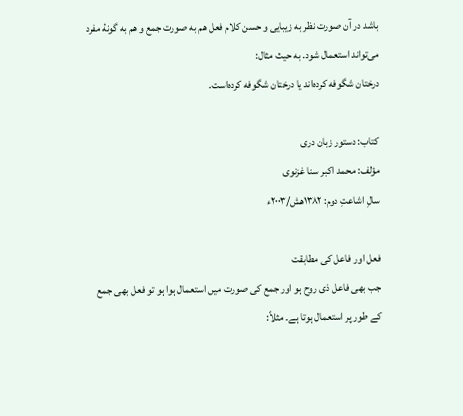باشد در آن صورت نظر به زیبایی و حسن کلام فعل هم به صورت جمع و هم به گونهٔ مفرد می‌تواند استعمال شود. به حیث مثال:
درختان شگوفه کرده‌اند یا درختان شگوفه کرده‌است.

کتاب: دستور زبان دری
مؤلف: محمد اکبر سنا غزنوی
سالِ اشاعتِ دوم: ۱۳۸۲هش/۲۰۰۳ء

فعل اور فاعل کی مطابقت
جب بھی فاعل ذی روح ہو اور جمع کی صورت میں استعمال ہوا ہو تو فعل بھی جمع کے طور پر استعمال ہوتا ہے۔ مثلاً: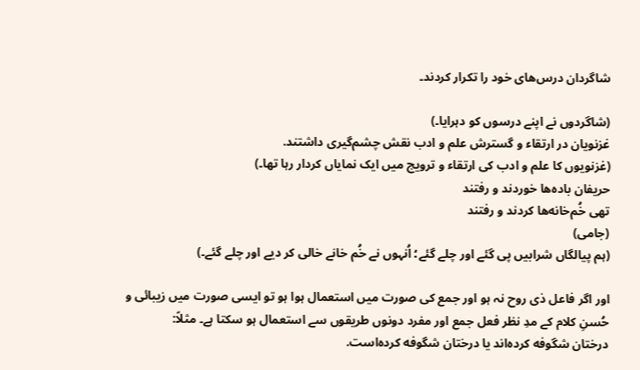شاگردان درس‌های خود را تکرار کردند۔

(شاگردوں نے اپنے درسوں کو دہرایا۔)
غزنویان در ارتقاء و گسترش علم و ادب نقش چشم‌گیری داشتند.
(غزنویوں کا علم و ادب کی ارتقاء و ترویج میں ایک نمایاں کردار رہا تھا۔)
حریفان باده‌ها خوردند و رفتند
تهی خُم‌خانه‌ها کردند و رفتند
(جامی)
(ہم پیالگاں شرابیں پی گئے اور چلے گئے؛ اُنہوں نے خُم خانے خالی کر دیے اور چلے گئے۔)

اور اگر فاعل ذی روح نہ ہو اور جمع کی صورت میں استعمال ہوا ہو تو ایسی صورت میں زیبائی و حُسنِ کلام کے مدِ نظر فعل جمع اور مفرد دونوں طریقوں سے استعمال ہو سکتا ہے۔ مثلاً:
درختان شگوفه کرده‌اند یا درختان شگوفه کرده‌است.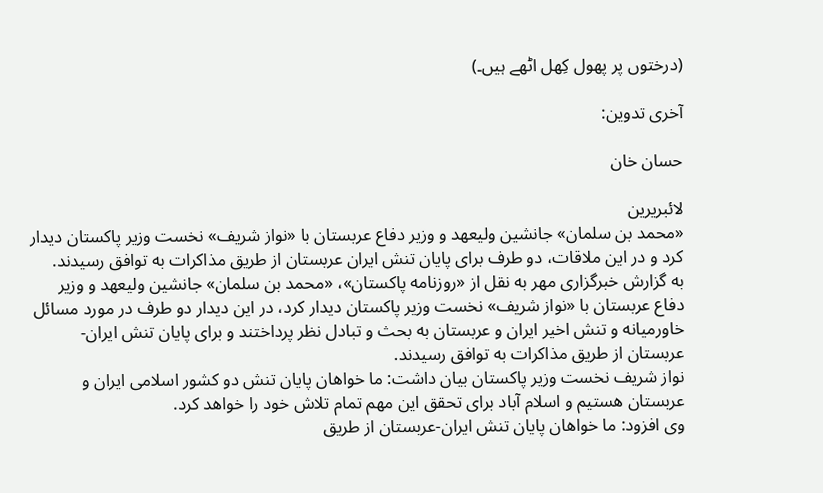(درختوں پر پھول کِھل اٹھے ہیں۔)

آخری تدوین:

حسان خان

لائبریرین
«محمد بن سلمان» جانشین ولیعهد و وزیر دفاع عربستان با «نواز شریف» نخست وزیر پاکستان دیدار کرد و در این ملاقات، دو طرف برای پایان تنش ایران عربستان از طریق مذاکرات به توافق رسیدند.
به گزارش خبرگزاری مهر به نقل از «روزنامه پاکستان»، «محمد بن سلمان» جانشین ولیعهد و وزیر دفاع عربستان با «نواز شریف» نخست وزیر پاکستان دیدار کرد، در این دیدار دو طرف در مورد مسائل خاورمیانه و تنش اخیر ایران و عربستان به بحث و تبادل نظر پرداختند و برای پایان تنش ایران-عربستان از طریق مذاکرات به توافق رسیدند.
نواز شریف نخست وزیر پاکستان بیان داشت: ما خواهان پایان تنش دو کشور اسلامی ایران و عربستان هستیم و اسلام آباد برای تحقق این مهم تمام تلاش خود را خواهد کرد.
وی افزود: ما خواهان پایان تنش ایران-عربستان از طریق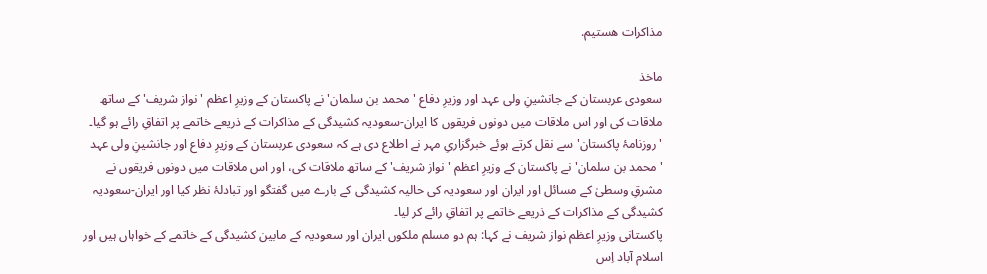مذاکرات هستیم.

ماخذ
سعودی عربستان کے جانشینِ ولی عہد اور وزیرِ دفاع 'محمد بن سلمان' نے پاکستان کے وزیرِ اعظم 'نواز شریف' کے ساتھ ملاقات کی اور اس ملاقات میں دونوں فریقوں کا ایران-سعودیہ کشیدگی کے مذاکرات کے ذریعے خاتمے پر اتفاقِ رائے ہو گیا۔
'روزنامۂ پاکستان' سے نقل کرتے ہوئے خبرگزاریِ مہر نے اطلاع دی ہے کہ سعودی عربستان کے وزیرِ دفاع اور جانشینِ ولی عہد 'محمد بن سلمان' نے پاکستان کے وزیرِ اعظم 'نواز شریف' کے ساتھ ملاقات کی، اور اس ملاقات میں دونوں فریقوں نے مشرقِ وسطیٰ کے مسائل اور ایران اور سعودیہ کی حالیہ کشیدگی کے بارے میں گفتگو اور تبادلۂ نظر کیا اور ایران-سعودیہ کشیدگی کے مذاکرات کے ذریعے خاتمے پر اتفاقِ رائے کر لیا۔
پاکستانی وزیرِ اعظم نواز شریف نے کہا: ہم دو مسلم ملکوں ایران اور سعودیہ کے مابین کشیدگی کے خاتمے کے خواہاں ہیں اور اسلام آباد اِس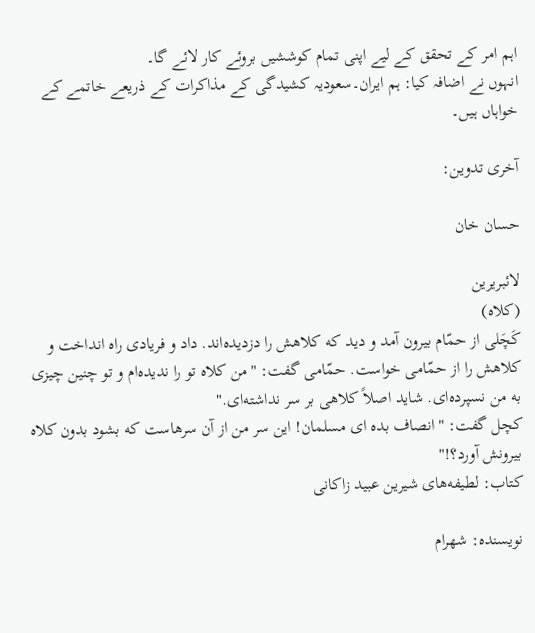اہم امر کے تحقق کے لیے اپنی تمام کوششیں بروئے کار لائے گا۔
انہوں نے اضافہ کیا: ہم ایران۔سعودیہ کشیدگی کے مذاکرات کے ذریعے خاتمے کے خواہاں ہیں۔

آخری تدوین:

حسان خان

لائبریرین
(کلاه)
کَچَلی از حمّام بیرون آمد و دید که کلاهش را دزدیده‌اند. داد و فریادی راه انداخت و کلاهش را از حمّامی خواست. حمّامی گفت: "من کلاه تو را ندیده‌ام و تو چنین چیزی به من نسپرده‌ای. شاید اصلاً کلاهی بر سر نداشته‌ای."
کچل گفت: "انصاف بده ای مسلما‌ن! این سر من از آن سرهاست که بشود بدون کلاه بیرونش آورد؟!"
کتاب: لطیفه‌های شیرین عبید زاکانی

نویسنده: شهرام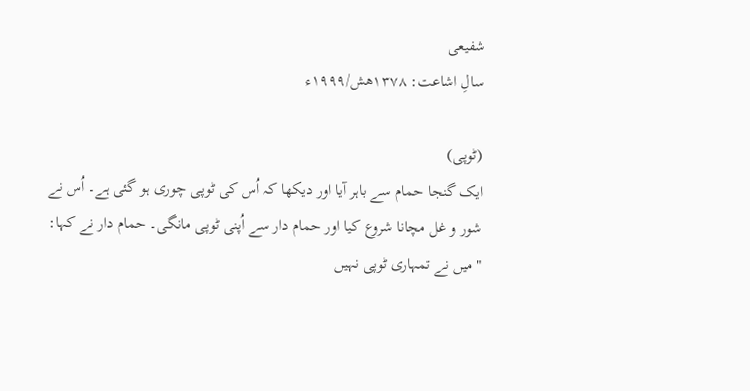شفیعی
سالِ اشاعت: ۱۳۷۸هش/۱۹۹۹ء

(ٹوپی)
ایک گنجا حمام سے باہر آیا اور دیکھا کہ اُس کی ٹوپی چوری ہو گئی ہے۔ اُس نے شور و غل مچانا شروع کیا اور حمام دار سے اُپنی ٹوپی مانگی۔ حمام دار نے کہا: "میں نے تمہاری ٹوپی نہیں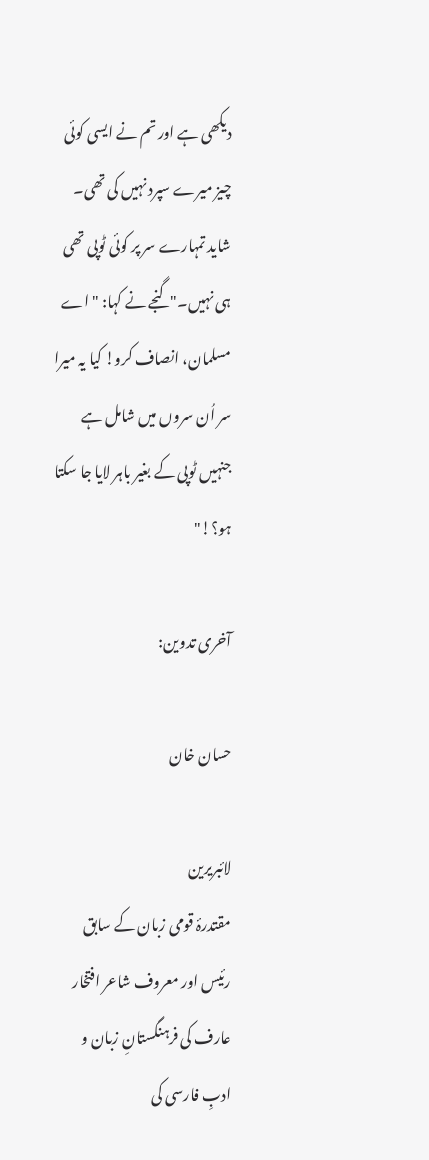دیکھی ہے اور تم نے ایسی کوئی چیز میرے سپرد نہیں کی تھی۔ شاید تمہارے سر پر کوئی ٹوپی تھی ہی نہیں۔" گنجے نے کہا: "اے مسلمان، انصاف کرو! کیا یہ میرا سر اُن سروں میں شامل ہے جنہیں ٹوپی کے بغیر باہر لایا جا سکتا ہو؟!"

آخری تدوین:

حسان خان

لائبریرین
مقتدرۂ قومی زبان کے سابق رئیس اور معروف شاعر افتخار عارف کی فرہنگستانِ زبان و ادبِ فارسی کی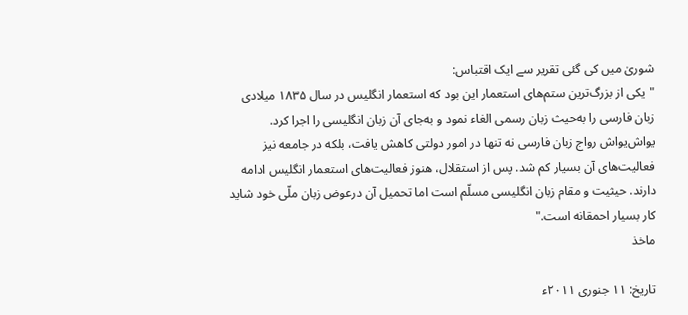شوریٰ میں کی گئی تقریر سے ایک اقتباس:
"یکی از بزرگ‌ترین ستم‌های استعمار این بود که استعمار انگلیس در سال ۱۸۳۵ میلادی زبان فارسی را به‌حیث زبان رسمی الغاء نمود و به‌جای آن زبان انگلیسی را اجرا کرد. یواش‌یواش رواج زبان فارسی نه تنها در امور دولتی کاهش یافت، بلکه در جامعه نیز فعالیت‌های آن بسیار کم شد. پس از استقلال، هنوز فعالیت‌های استعمار انگلیس ادامه دارند. حیثیت و مقام زبان انگلیسی مسلّم است اما تحمیل آن درعوض زبان ملّی خود شاید کار بسیار احمقانه است."
ماخذ

تاریخ: ۱۱ جنوری ۲۰۱۱ء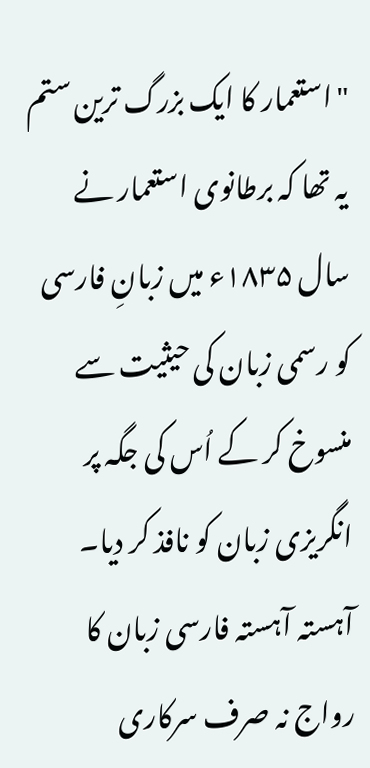"استعمار کا ایک بزرگ ترین ستم یہ تھا کہ برطانوی استعمار نے سال ۱۸۳۵ء میں زبانِ فارسی کو رسمی زبان کی حیثیت سے منسوخ کر کے اُس کی جگہ پر انگریزی زبان کو نافذ کر دیا۔ آہستہ آہستہ فارسی زبان کا رواج نہ صرف سرکاری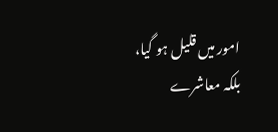امور میں قلیل ہو گیا، بلکہ معاشرے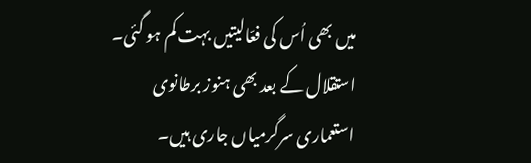میں بھی اُس کی فعّالیتیں بہت کم ہو گئی۔ استقلال کے بعد بھی ہنوز برطانوی استعماری سرگرمیاں جاری ہیں۔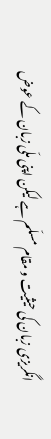انگریزی زبان کی حیثیت و مقام مسلّم ہے لیکن اپنی ملّی زبان کے عوض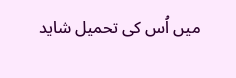میں اُس کی تحمیل شاید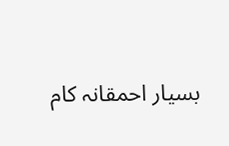بسیار احمقانہ کام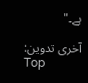ہے۔"

آخری تدوین:
Top